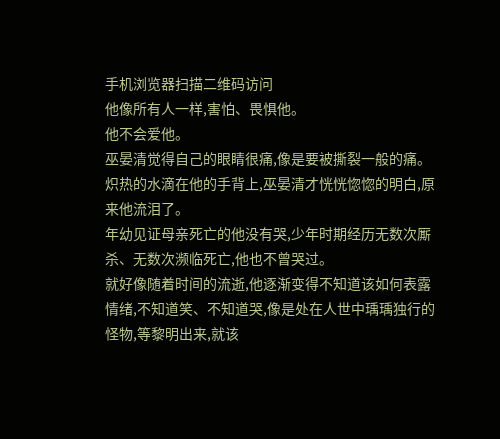手机浏览器扫描二维码访问
他像所有人一样,害怕、畏惧他。
他不会爱他。
巫晏清觉得自己的眼睛很痛,像是要被撕裂一般的痛。
炽热的水滴在他的手背上,巫晏清才恍恍惚惚的明白,原来他流泪了。
年幼见证母亲死亡的他没有哭,少年时期经历无数次厮杀、无数次濒临死亡,他也不曾哭过。
就好像随着时间的流逝,他逐渐变得不知道该如何表露情绪,不知道笑、不知道哭,像是处在人世中瑀瑀独行的怪物,等黎明出来,就该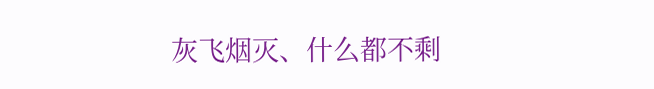灰飞烟灭、什么都不剩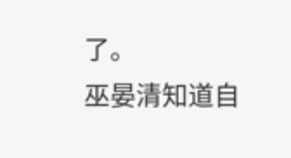了。
巫晏清知道自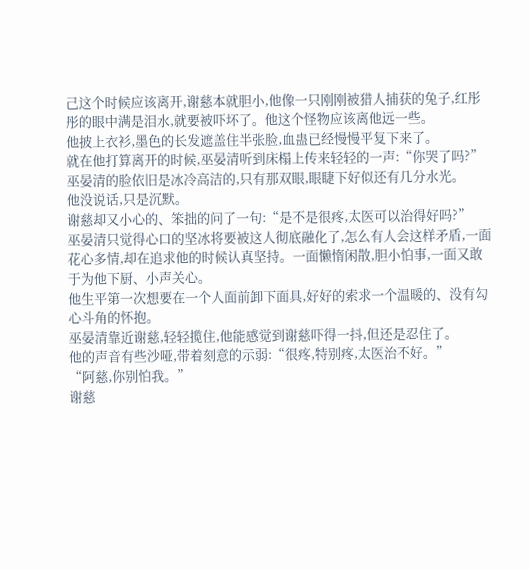己这个时候应该离开,谢慈本就胆小,他像一只刚刚被猎人捕获的兔子,红彤彤的眼中满是泪水,就要被吓坏了。他这个怪物应该离他远一些。
他披上衣衫,墨色的长发遮盖住半张脸,血蛊已经慢慢平复下来了。
就在他打算离开的时候,巫晏清听到床榻上传来轻轻的一声:“你哭了吗?”
巫晏清的脸依旧是冰冷高洁的,只有那双眼,眼睫下好似还有几分水光。
他没说话,只是沉默。
谢慈却又小心的、笨拙的问了一句:“是不是很疼,太医可以治得好吗?”
巫晏清只觉得心口的坚冰将要被这人彻底融化了,怎么有人会这样矛盾,一面花心多情,却在追求他的时候认真坚持。一面懒惰闲散,胆小怕事,一面又敢于为他下厨、小声关心。
他生平第一次想要在一个人面前卸下面具,好好的索求一个温暖的、没有勾心斗角的怀抱。
巫晏清靠近谢慈,轻轻揽住,他能感觉到谢慈吓得一抖,但还是忍住了。
他的声音有些沙哑,带着刻意的示弱:“很疼,特别疼,太医治不好。”
“阿慈,你别怕我。”
谢慈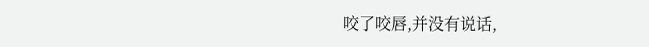咬了咬唇,并没有说话,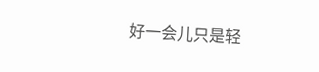好一会儿只是轻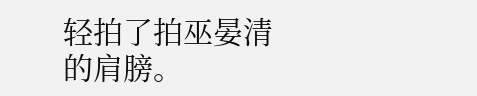轻拍了拍巫晏清的肩膀。